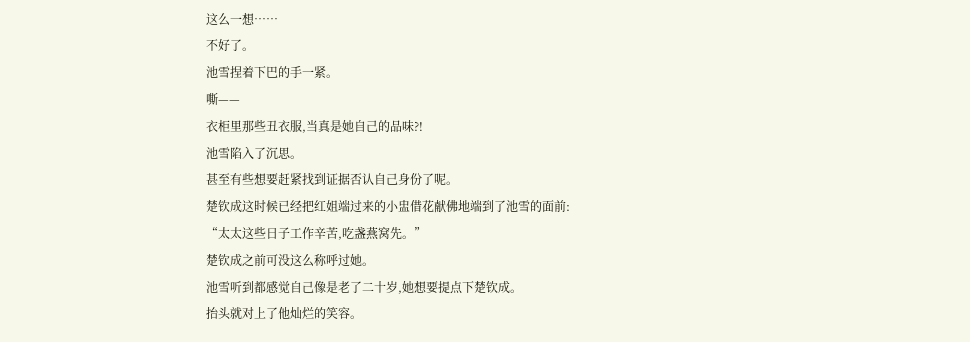这么一想……
不好了。
池雪捏着下巴的手一紧。
嘶——
衣柜里那些丑衣服,当真是她自己的品味?!
池雪陷入了沉思。
甚至有些想要赶紧找到证据否认自己身份了呢。
楚钦成这时候已经把红姐端过来的小盅借花献佛地端到了池雪的面前:
“太太这些日子工作辛苦,吃盏燕窝先。”
楚钦成之前可没这么称呼过她。
池雪听到都感觉自己像是老了二十岁,她想要提点下楚钦成。
抬头就对上了他灿烂的笑容。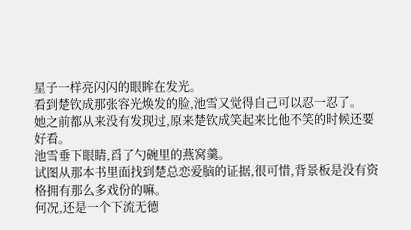星子一样亮闪闪的眼眸在发光。
看到楚钦成那张容光焕发的脸,池雪又觉得自己可以忍一忍了。
她之前都从来没有发现过,原来楚钦成笑起来比他不笑的时候还要好看。
池雪垂下眼睛,舀了勺碗里的燕窝羹。
试图从那本书里面找到楚总恋爱脑的证据,很可惜,背景板是没有资格拥有那么多戏份的嘛。
何况,还是一个下流无德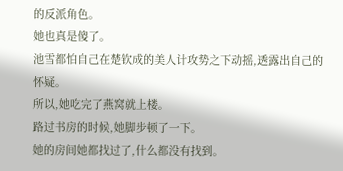的反派角色。
她也真是傻了。
池雪都怕自己在楚钦成的美人计攻势之下动摇,透露出自己的怀疑。
所以,她吃完了燕窝就上楼。
路过书房的时候,她脚步顿了一下。
她的房间她都找过了,什么都没有找到。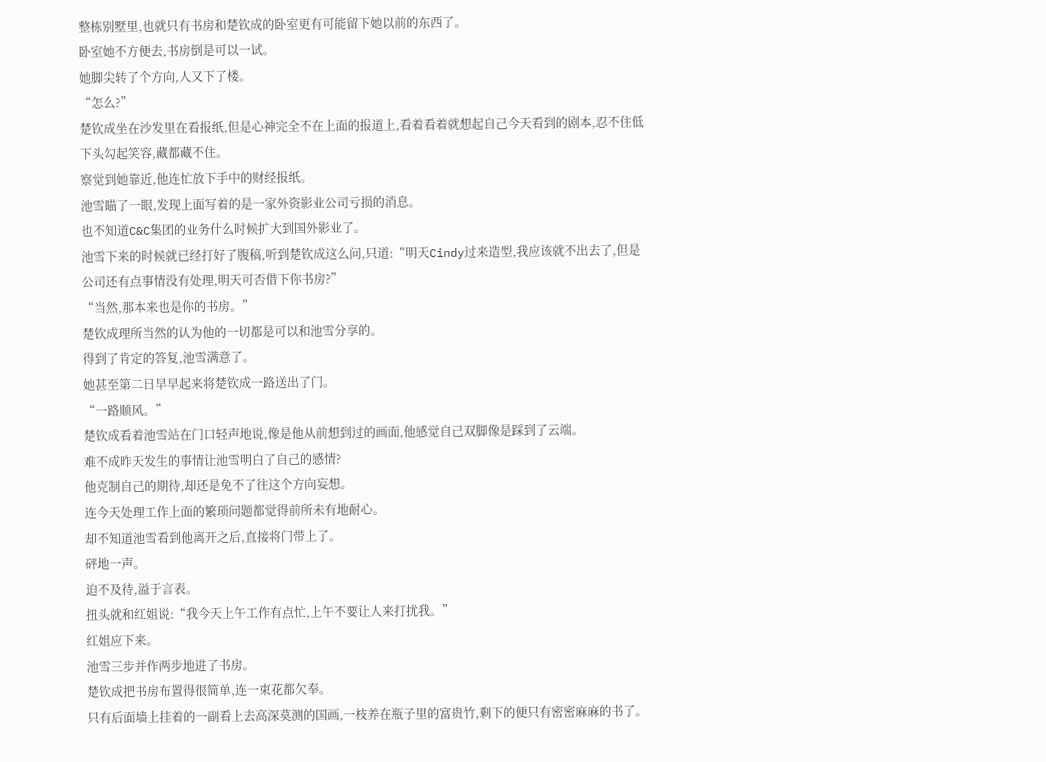整栋别墅里,也就只有书房和楚钦成的卧室更有可能留下她以前的东西了。
卧室她不方便去,书房倒是可以一试。
她脚尖转了个方向,人又下了楼。
“怎么?”
楚钦成坐在沙发里在看报纸,但是心神完全不在上面的报道上,看着看着就想起自己今天看到的剧本,忍不住低下头勾起笑容,藏都藏不住。
察觉到她靠近,他连忙放下手中的财经报纸。
池雪瞄了一眼,发现上面写着的是一家外资影业公司亏损的消息。
也不知道C&C集团的业务什么时候扩大到国外影业了。
池雪下来的时候就已经打好了腹稿,听到楚钦成这么问,只道:“明天Cindy过来造型,我应该就不出去了,但是公司还有点事情没有处理,明天可否借下你书房?”
“当然,那本来也是你的书房。”
楚钦成理所当然的认为他的一切都是可以和池雪分享的。
得到了肯定的答复,池雪满意了。
她甚至第二日早早起来将楚钦成一路送出了门。
“一路顺风。”
楚钦成看着池雪站在门口轻声地说,像是他从前想到过的画面,他感觉自己双脚像是踩到了云端。
难不成昨天发生的事情让池雪明白了自己的感情?
他克制自己的期待,却还是免不了往这个方向妄想。
连今天处理工作上面的繁琐问题都觉得前所未有地耐心。
却不知道池雪看到他离开之后,直接将门带上了。
砰地一声。
迫不及待,溢于言表。
扭头就和红姐说:“我今天上午工作有点忙,上午不要让人来打扰我。”
红姐应下来。
池雪三步并作两步地进了书房。
楚钦成把书房布置得很简单,连一束花都欠奉。
只有后面墙上挂着的一副看上去高深莫测的国画,一枝养在瓶子里的富贵竹,剩下的便只有密密麻麻的书了。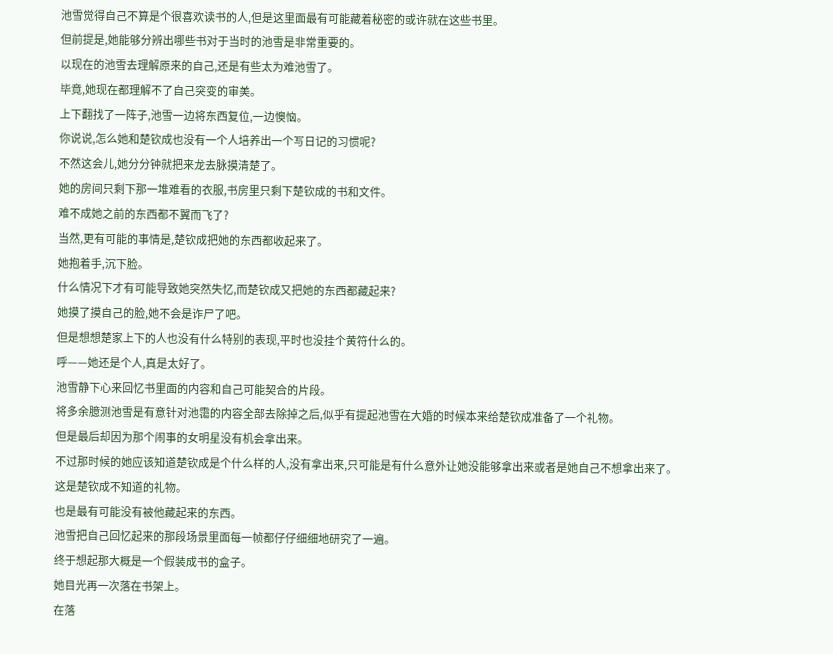池雪觉得自己不算是个很喜欢读书的人,但是这里面最有可能藏着秘密的或许就在这些书里。
但前提是,她能够分辨出哪些书对于当时的池雪是非常重要的。
以现在的池雪去理解原来的自己,还是有些太为难池雪了。
毕竟,她现在都理解不了自己突变的审美。
上下翻找了一阵子,池雪一边将东西复位,一边懊恼。
你说说,怎么她和楚钦成也没有一个人培养出一个写日记的习惯呢?
不然这会儿,她分分钟就把来龙去脉摸清楚了。
她的房间只剩下那一堆难看的衣服,书房里只剩下楚钦成的书和文件。
难不成她之前的东西都不翼而飞了?
当然,更有可能的事情是,楚钦成把她的东西都收起来了。
她抱着手,沉下脸。
什么情况下才有可能导致她突然失忆,而楚钦成又把她的东西都藏起来?
她摸了摸自己的脸,她不会是诈尸了吧。
但是想想楚家上下的人也没有什么特别的表现,平时也没挂个黄符什么的。
呼——她还是个人,真是太好了。
池雪静下心来回忆书里面的内容和自己可能契合的片段。
将多余臆测池雪是有意针对池霭的内容全部去除掉之后,似乎有提起池雪在大婚的时候本来给楚钦成准备了一个礼物。
但是最后却因为那个闹事的女明星没有机会拿出来。
不过那时候的她应该知道楚钦成是个什么样的人,没有拿出来,只可能是有什么意外让她没能够拿出来或者是她自己不想拿出来了。
这是楚钦成不知道的礼物。
也是最有可能没有被他藏起来的东西。
池雪把自己回忆起来的那段场景里面每一帧都仔仔细细地研究了一遍。
终于想起那大概是一个假装成书的盒子。
她目光再一次落在书架上。
在落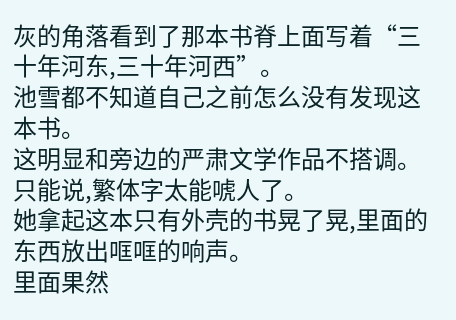灰的角落看到了那本书脊上面写着“三十年河东,三十年河西”。
池雪都不知道自己之前怎么没有发现这本书。
这明显和旁边的严肃文学作品不搭调。
只能说,繁体字太能唬人了。
她拿起这本只有外壳的书晃了晃,里面的东西放出哐哐的响声。
里面果然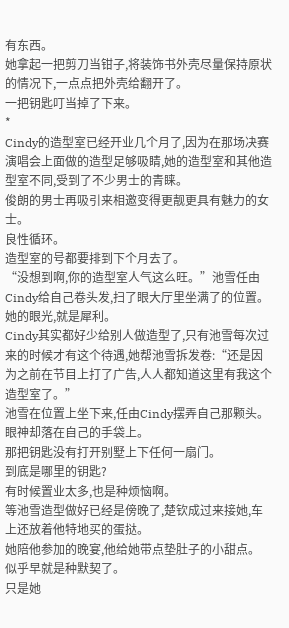有东西。
她拿起一把剪刀当钳子,将装饰书外壳尽量保持原状的情况下,一点点把外壳给翻开了。
一把钥匙叮当掉了下来。
*
Cindy的造型室已经开业几个月了,因为在那场决赛演唱会上面做的造型足够吸睛,她的造型室和其他造型室不同,受到了不少男士的青睐。
俊朗的男士再吸引来相邀变得更靓更具有魅力的女士。
良性循环。
造型室的号都要排到下个月去了。
“没想到啊,你的造型室人气这么旺。”池雪任由Cindy给自己卷头发,扫了眼大厅里坐满了的位置。
她的眼光,就是犀利。
Cindy其实都好少给别人做造型了,只有池雪每次过来的时候才有这个待遇,她帮池雪拆发卷:“还是因为之前在节目上打了广告,人人都知道这里有我这个造型室了。”
池雪在位置上坐下来,任由Cindy摆弄自己那颗头。
眼神却落在自己的手袋上。
那把钥匙没有打开别墅上下任何一扇门。
到底是哪里的钥匙?
有时候置业太多,也是种烦恼啊。
等池雪造型做好已经是傍晚了,楚钦成过来接她,车上还放着他特地买的蛋挞。
她陪他参加的晚宴,他给她带点垫肚子的小甜点。
似乎早就是种默契了。
只是她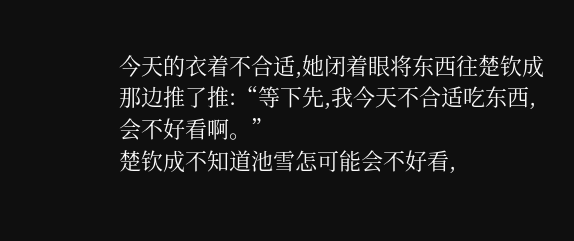今天的衣着不合适,她闭着眼将东西往楚钦成那边推了推:“等下先,我今天不合适吃东西,会不好看啊。”
楚钦成不知道池雪怎可能会不好看,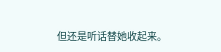但还是听话替她收起来。